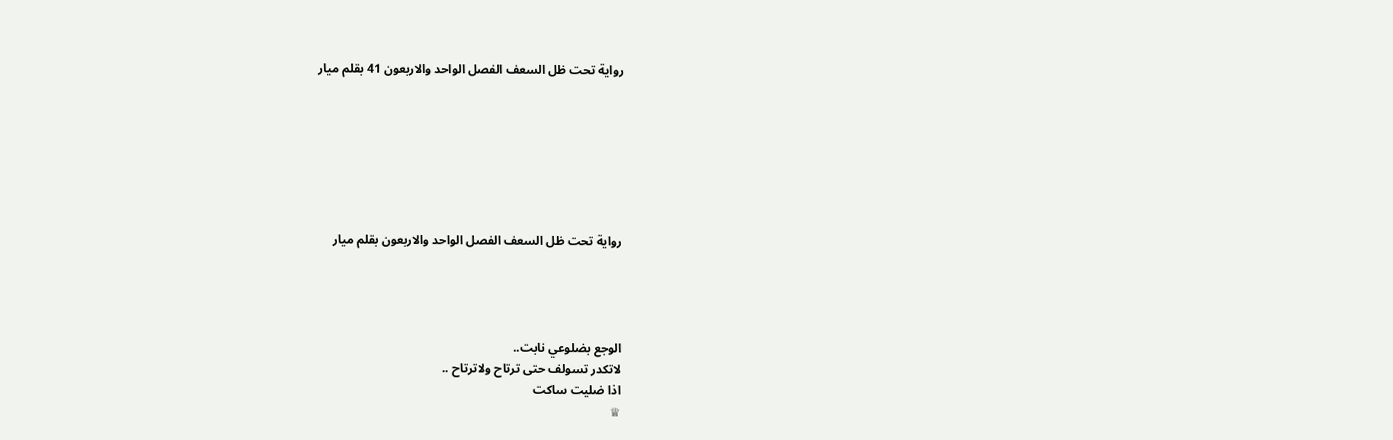رواية تحت ظل السعف الفصل الواحد والاربعون 41 بقلم ميار







رواية تحت ظل السعف الفصل الواحد والاربعون بقلم ميار




الوجع بضلوعي نابت..
لاتكدر تسولف حتى ترتاح ولاترتاح ..
اذا ضليت ساكت
♕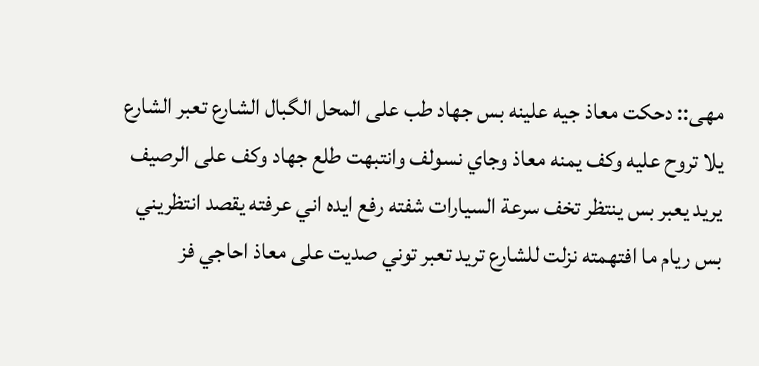مهى:: دحكت معاذ جيه علينه بس جهاد طب على المحل الگبال الشارع تعبر الشارع يلا تروح عليه وكف يمنه معاذ وجاي نسولف وانتبهت طلع جهاد وكف على الرصيف يريد يعبر بس ينتظر تخف سرعة السيارات شفته رفع ايده اني عرفته يقصد انتظريني بس ريام ما افتهمته نزلت للشارع تريد تعبر توني صديت على معاذ احاجي فز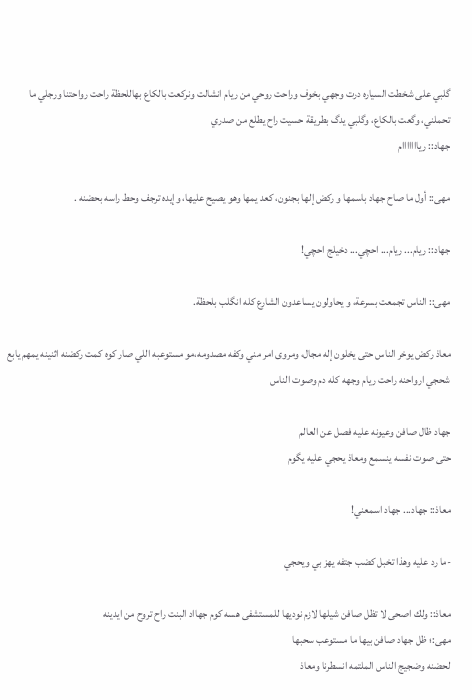گلبي على شخطت السياره درت وجهي بخوف وراحت روحي من ريام انشالت ونركعت بالكاع بهاللحظة راحت رواحتنا ورجلي ما تحملني، وگعت بالكاع، وگلبي يدگ بطريقة حسيت راح يطلع من صدري
جهاد:: ريااااااام

مهى:: أول ما صاح جهاد باسمها و ركض إلها بجنون، كعد يمها وهو يصيح عليها، وإيده ترجف وحط راسه بحضنه .

جهاد:: ريام... ريام... احچي... دخيلج احچي!

مهى:: الناس تجمعت بسرعة، و يحاولون يساعدون الشارع كله انگلب بلحظة.

معاذ ركض يوخر الناس حتى يخلون إله مجال، ومروى امر مني وكفه مصدومه،مو مستوعبه اللي صار كوه كمت ركضنه اثنينه يمهم يابع شحجي ارواحنه راحت ريام وجهه كله دم وصوت الناس

جهاد ظال صافن وعيونه عليه فصل عن العالم
حتى صوت نفسه ينسمع ومعاذ يحجي عليه يگوم

معاذ:: جهاد... جهاد اسمعني!

-ما رد عليه وهذا تخبل كضب جتفه يهز بي ويحجي

معاذ:: ولك اصحى لا تظل صافن شيلها لازم نوديها للمستشفى هسه كوم جهااد البنت راح تروح من ايدينه
مهى:؛ ظل جهاد صافن بيها ما مستوعب سحبها
لحضنه وضجيج الناس الملتمه انسطرنا ومعاذ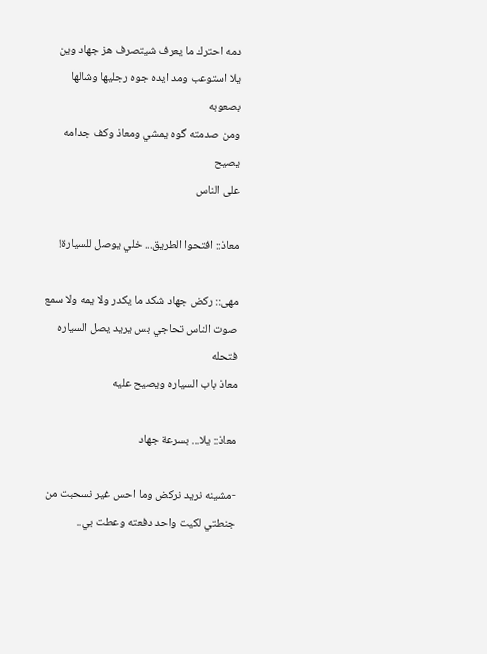دمه احترك ما يعرف شيتصرف هز جهاد وين
يلا استوعب ومد ايده جوه رجليها وشالها بصعوبه
ومن صدمته گوه يمشي ومعاذ وكف جدامه يصيح
على الناس

معاذ:: افتحوا الطريق... خلي يوصل للسيارة!

مهى:: ركض جهاد شكد ما يكدر ولا يمه ولا سمع
صوت الناس تحاجي بس يريد يصل السياره فتحله
معاذ باب السياره ويصيح عليه

معاذ:: يلا... بسرعة جهاد

-مشينه نريد نركض وما احس غير نسحبت من
جنطتي لكيت واحد دفعته وعطت بي..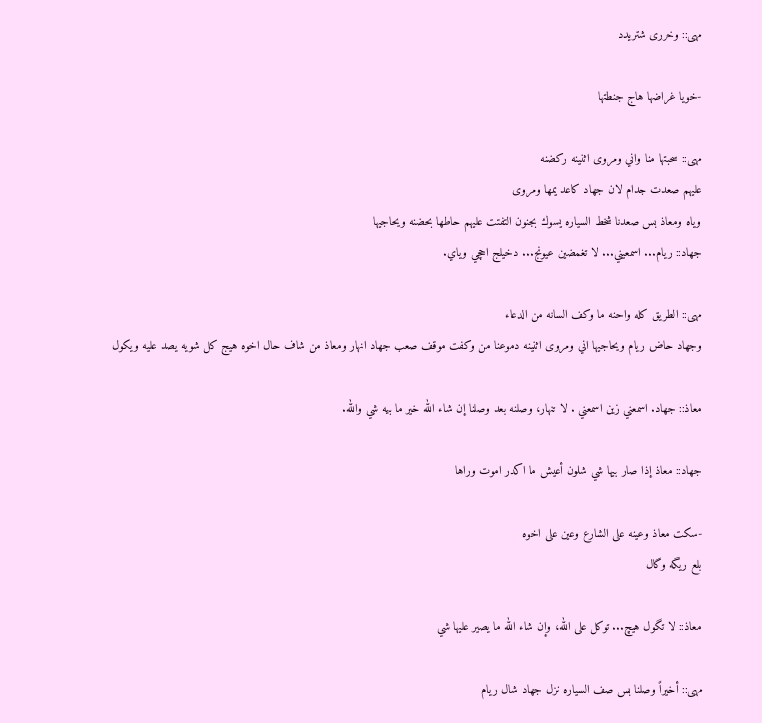مهى:: وخررى شتريدد

-خويا غراضها هاج جنطتها

مهى:: سحبتها منا واني ومروى اثنينه ركضنه
عليهم صعدت جدام لان جهاد كاعد يمها ومروى
وياه ومعاذ بس صعدنا شخط السياره يسوك بجنون التفتت عليهم حاطها بحضنه ويحاجيها
جهاد:: ريام... اسمعيني... لا تغمضين عيونج... دخيلج احچي وياي.

مهى:: الطريق كله واحنه ما وكف السانه من الدعاء
وجهاد حاض ريام ويحاجيها اني ومروى اثنينه دموعنا من وكفت موقف صعب جهاد انهار ومعاذ من شاف حال اخوه هيج كل شويه يصد عليه ويكول

معاذ:: جهاد. اسمعني زين اسمعني . لا تنهار، وصلنه بعد وصلنا إن شاء الله خير ما بيه شي والله.

جهاد:: معاذ إذا صار بيها شي شلون أعيش ما اكدر اموت وراها

-سكت معاذ وعينه على الشارع وعين على اخوه
بلع ريگه وگال

معاذ:: لا تگول هيچ... توكل على الله، وإن شاء الله ما يصير عليها شي

مهى:: أخيراً وصلنا بس صف السياره نزل جهاد شال ريام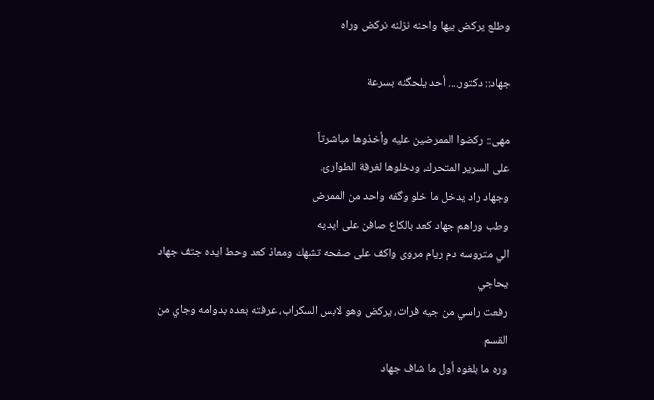وطلع يركض بيها واحنه نزلنه نركض وراه

جهاد:: دكتور.... أحد يلحگنه بسرعة

مهى:: ركضوا الممرضين عليه وأخذوها مباشرتاً
على السرير المتحرك، ودخلوها لغرفة الطوارئ.
وجهاد راد يدخل ما خلو وگفه واحد من الممرض
وطب وراهم جهاد كعد بالكاع صافن على ايديه
الي متروسه دم ريام مروى واكف على صفحه تشهك ومعاذ كعد وحط ايده جتف جهاد يحاجي
رفعت راسي من جيه فرات، يركض وهو لابس السكراب، عرفته بعده بدوامه وجاي من القسم
وره ما بلغوه أول ما شاف جهاد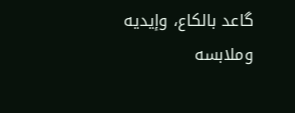گاعد بالكاع، وإيديه وملابسه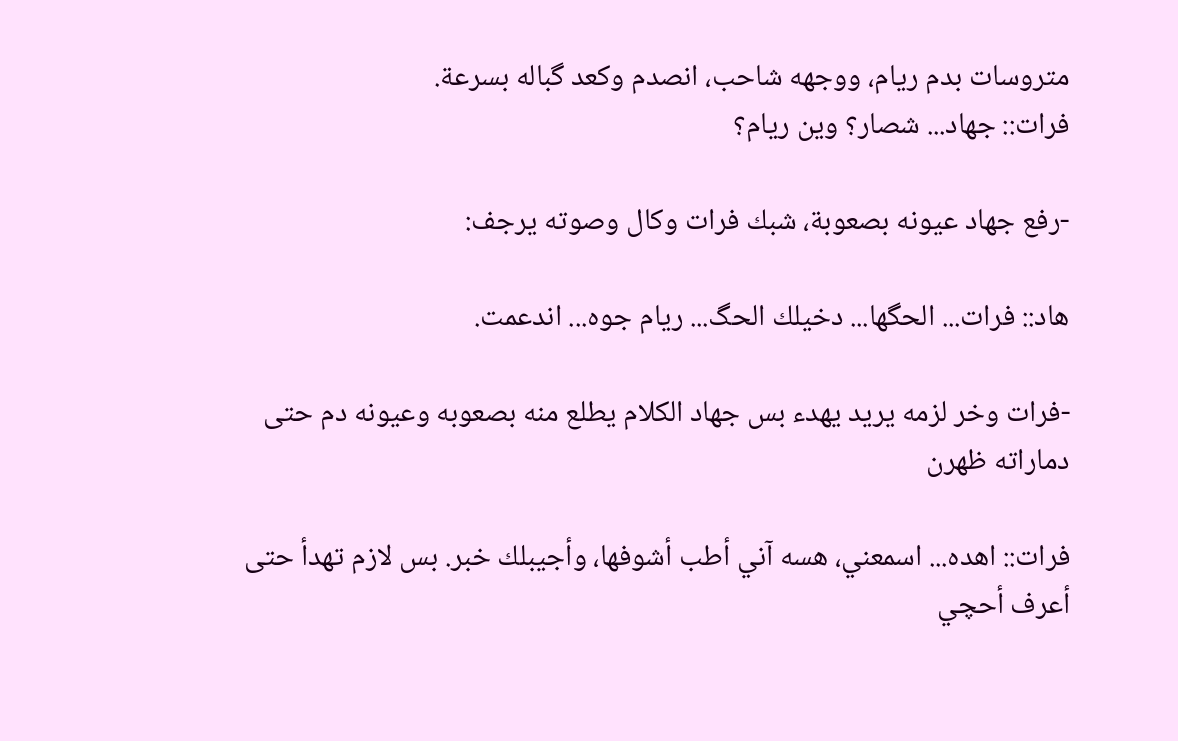متروسات بدم ريام، ووجهه شاحب، انصدم وكعد گباله بسرعة.
فرات:: جهاد... شصار؟ وين ريام؟

-رفع جهاد عيونه بصعوبة، شبك فرات وكال وصوته يرجف:

هاد:: فرات... الحگها... دخيلك الحگ... ريام جوه... اندعمت.

-فرات وخر لزمه يريد يهدء بس جهاد الكلام يطلع منه بصعوبه وعيونه دم حتى دماراته ظهرن

فرات:: اهده... اسمعني، هسه آني أطب أشوفها، وأجيبلك خبر. بس لازم تهدأ حتى أعرف أحچي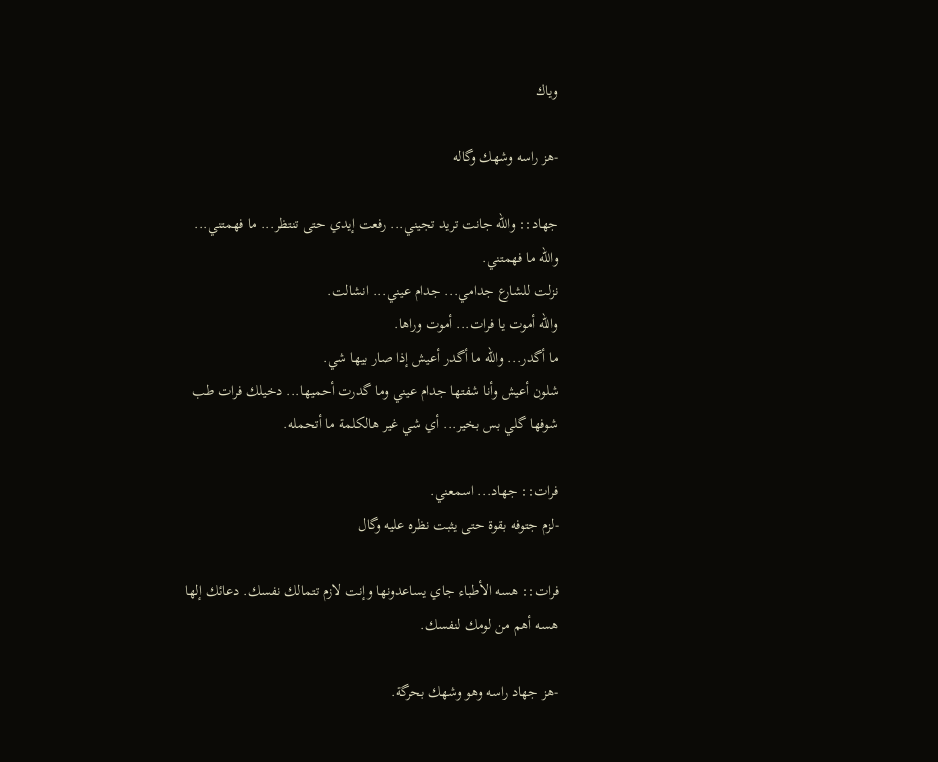وياك

-هز راسه وشهك وگاله

جهاد:: والله جانت تريد تجيني... رفعت إيدي حتى تنتظر... ما فهمتني... والله ما فهمتني.
نزلت للشارع جدامي... جدام عيني... انشالت.
والله أموت يا فرات... أموت وراها.
ما أگدر... والله ما أگدر أعيش إذا صار بيها شي.
شلون أعيش وأنا شفتها جدام عيني وما گدرت أحميها... دخيلك فرات طب شوفها گلي بس بخير... أي شي غير هالكلمة ما أتحمله.

فرات:: جهاد... اسمعني.
-لزم جتوفه بقوة حتى يثبت نظره عليه وگال

فرات:: هسه الأطباء جاي يساعدونها وإنت لازم تتمالك نفسك. دعائك إلها هسه أهم من لومك لنفسك.

-هز جهاد راسه وهو وشهك بحرگة.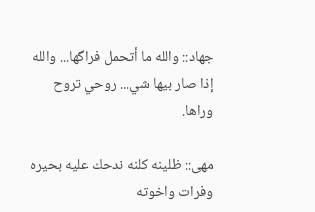جهاد:: والله ما أتحمل فراگها... والله إذا صار بيها شي... روحي تروح وراها.

مهى:: ظلينه كلنه ندحك عليه بحيره وفرات واخوته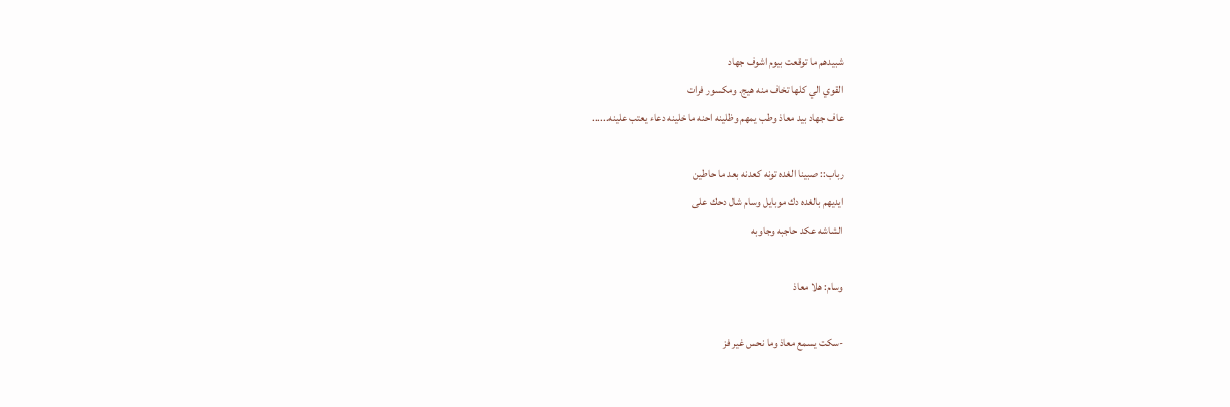شبيدهم ما توقعت بيوم اشوف جهاد
القوي الي كلها تخاف منه هيج. ومكسور فرات
عاف جهاد بيد معاذ وطب يمهم وظلينه احنه ما خلينه دعاء يعتب علينه......

رباب:: صبينا الغده تونه كعدنه بعد ما حاطين
ايديهم بالغده دك موبايل وسام شال دحك على
الشاشه عكد حاجبه وجاوبه

وسام: هلا معاذ

-سكت يسمع معاذ وما نحس غير فز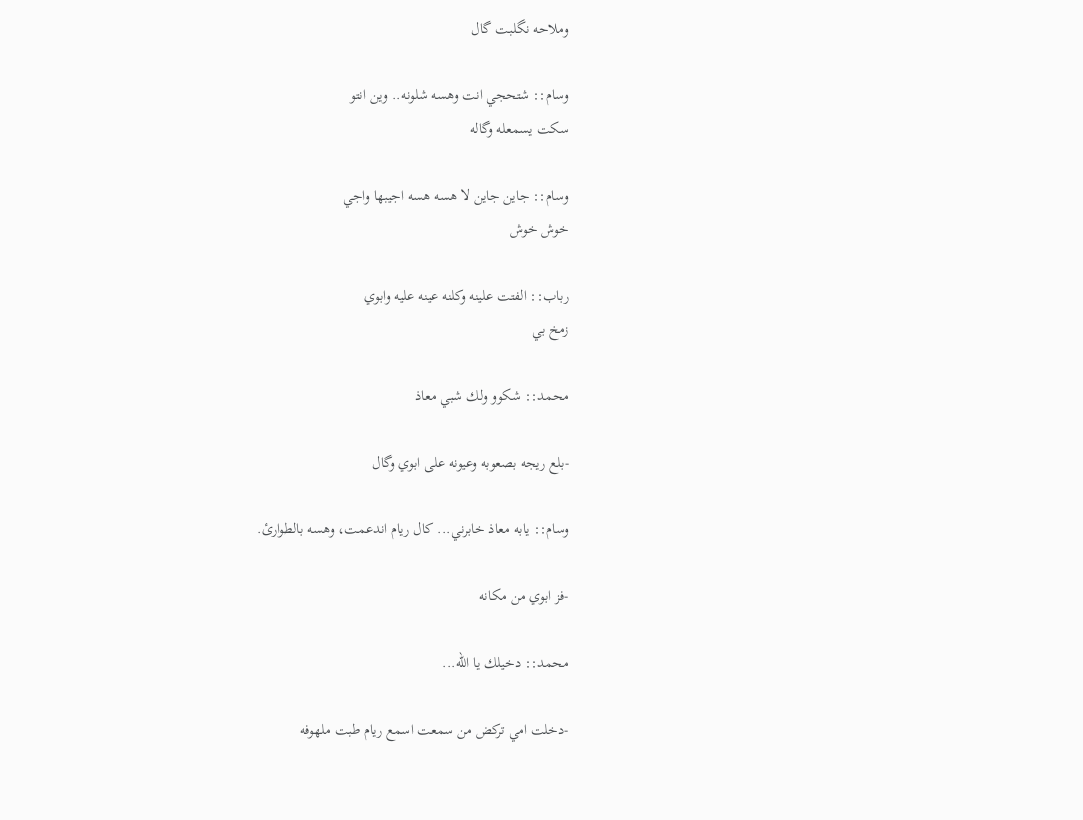وملاحه نگلبت گال

وسام:: شتحجي انت وهسه شلونه.. وين انتو
سكت يسمعله وگاله

وسام:: جاين جاين لا هسه هسه اجيبها واجي
خوش خوش

رباب:: الفتت علينه وكلنه عينه عليه وابوي
زمخ بي

محمد:: شكوو ولك شبي معاذ

-بلع ريجه بصعوبه وعيونه على ابوي وگال

وسام:: يابه معاذ خابرني... كال ريام اندعمت، وهسه بالطوارئ.

-فز ابوي من مكانه

محمد:: دخيلك يا الله...

-دخلت امي تركض من سمعت اسمع ريام طبت ملهوفه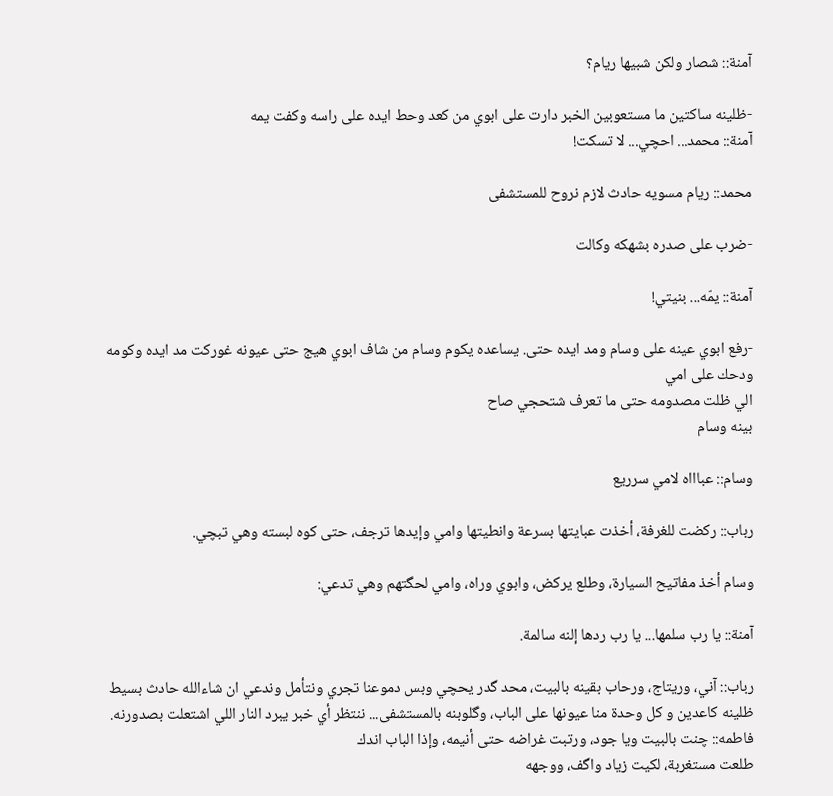آمنة:: شصار ولكن شبيها ريام؟

-ظلينه ساكتين ما مستعوبين الخبر دارت على ابوي من كعد وحط ايده على راسه وكفت يمه
آمنة:: محمد... احچي... لا تسكت!

محمد:: ريام مسويه حادث لازم نروح للمستشفى

-ضرب على صدره بشهكه وكالت

آمنة:: يمّه... بنيتي!

-رفع ابوي عينه على وسام ومد ايده حتى. يساعده يكوم وسام من شاف ابوي هيج حتى عيونه غوركت مد ايده وكومه ودحك على امي
الي ظلت مصدومه حتى ما تعرف شتحجي صاح
بينه وسام

وسام:: عباااه لامي سرريع

رباب:: ركضت للغرفة، أخذت عبايتها بسرعة وانطيتها وامي وإيدها ترجف، حتى كوه لبسته وهي تبچي.

وسام أخذ مفاتيح السيارة، وطلع يركض، وابوي وراه، وامي لحگتهم وهي تدعي:

آمنة:: يا رب سلمها... يا رب ردها إلنه سالمة.

رباب:: آني، وريتاج، ورحاب بقينه بالبيت، محد گدر يحچي وبس دموعنا تجري ونتأمل وندعي ان شاءالله حادث بسيط ظلينه كاعدين و كل وحدة منا عيونها على الباب، وگلوبنه بالمستشفى... ننتظر أي خبر يبرد النار اللي اشتعلت بصدورنه.
فاطمه:: چنت بالبيت ويا جود، ورتبت غراضه حتى أنيمه، وإذا الباب اندك
طلعت مستغربة، لكيت زياد واگف، ووجهه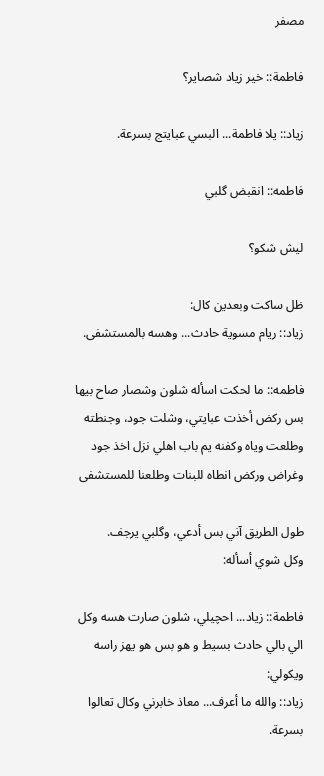مصفر

فاطمة:: خير زياد شصاير؟

زياد:: يلا فاطمة... البسي عبايتج بسرعة.

فاطمه:: انقبض گلبي

ليش شكو؟

ظل ساكت وبعدين كال:
زياد:: ريام مسوية حادث... وهسه بالمستشفى.

فاطمه:: ما لحكت اسأله شلون وشصار صاح بيها
بس ركض أخذت عبايتي، وشلت جود، وجنطته
وطلعت وياه وكفنه يم باب اهلي نزل اخذ جود
وغراض وركض انطاه للبنات وطلعنا للمستشفى

طول الطريق آني بس أدعي، وگلبي يرجف.
وكل شوي أسأله:

فاطمة:: زياد... احچيلي، شلون صارت هسه وكل الي بالي حادث بسيط و هو بس هو يهز راسه ويكولي:
زياد:: والله ما أعرف... معاذ خابرني وكال تعالوا بسرعة.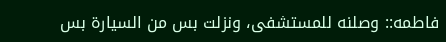فاطمه:: وصلنه للمستشفى، ونزلت بس من السيارة بس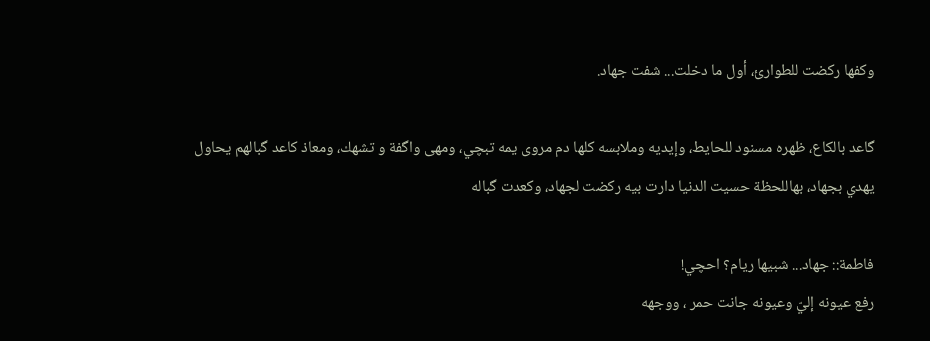وكفها ركضت للطوارئ، أول ما دخلت... شفت جهاد.

گاعد بالكاع، ظهره مسنود للحايط، وإيديه وملابسه كلها دم مروى يمه تبچي، ومهى واگفة و تشهك، ومعاذ كاعد گبالهم يحاول يهدي بجهاد، بهاللحظة حسيت الدنيا دارت بيه ركضت لجهاد، وكعدت گباله

فاطمة:: جهاد... شبيها ريام؟ احچي!
رفع عيونه إليّ وعيونه جانت حمر ، ووجهه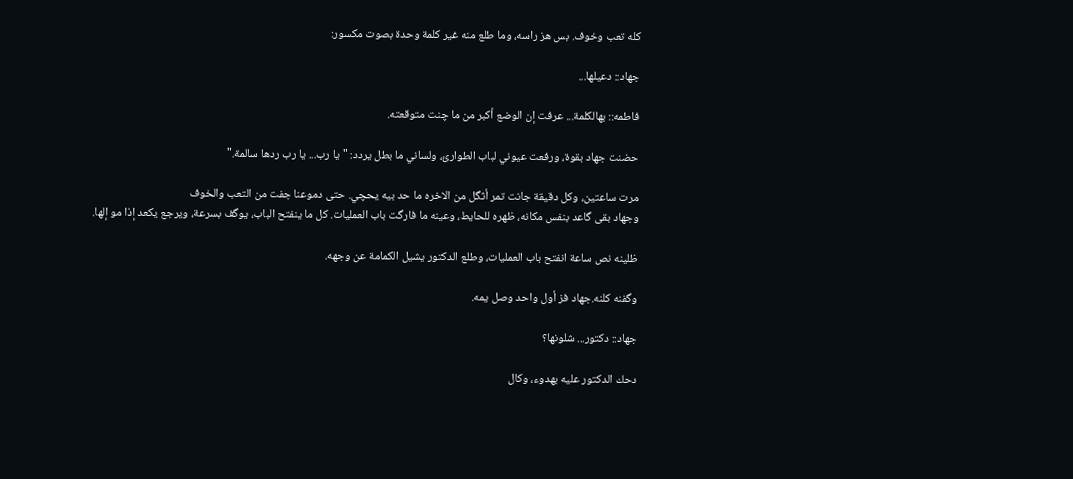كله تعب وخوف. بس هز راسه، وما طلع منه غير كلمة وحدة بصوت مكسور:

جهاد:: دعيلها...

فاطمه:: بهالكلمة... عرفت إن الوضع أكبر من ما چنت متوقعته.

حضنت جهاد بقوة، ورفعت عيوني لباب الطوارئ، ولساني ما بطل يردد: "يا رب... يا رب ردها سالمة."

مرت ساعتين، وكل دقيقة جانت تمر أثگل من الاخره ما حد بيه يحچي. حتى دموعنا جفت من التعب والخوف
وجهاد بقى گاعد بنفس مكانه، ظهره للحايط، وعينه ما فارگت باب العمليات. كل ما ينفتح الباب، يوگف بسرعة، ويرجع يكعد إذا مو إلها.

ظلينه نص ساعة انفتح باب العمليات، وطلع الدكتور يشيل الكمامة عن وجهه.

وگفنه كلنه.جهاد فز أول واحد وصل يمه.

جهاد:: دكتور... شلونها؟

دحك الدكتور عليه بهدوء، وكال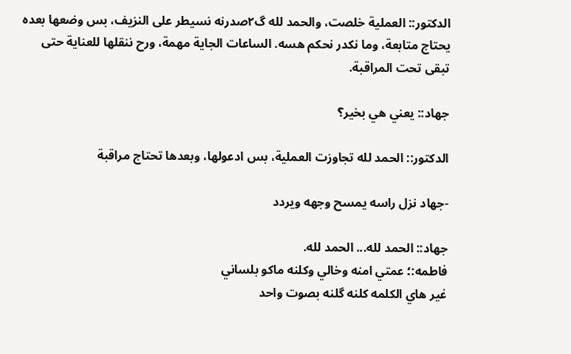الدكتور:: العملية خلصت، والحمد لله گ٢صدرنه نسيطر على النزيف، بس وضعها بعده يحتاج متابعة، وما نكدر نحكم هسه. الساعات الجاية مهمة، ورح ننقلها للعناية حتى تبقى تحت المراقبة.

جهاد:: يعني هي بخير؟

الدكتور:: الحمد لله تجاوزت العملية، بس ادعولها، وبعدها تحتاج مراقبة

-جهاد نزل راسه يمسح وجهه ويردد

جهاد:: الحمد لله... الحمد لله.
فاطمه:؛ عمتي امنه وخالي وكلنه ماكو بلساني
غير هاي الكلمه كلنه گلنه بصوت واحد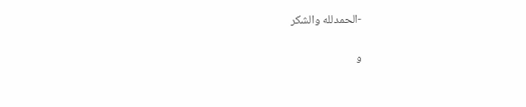-الحمدلله والشكر

و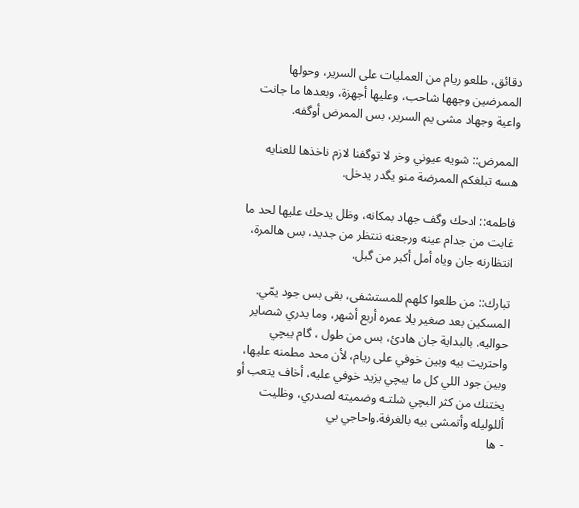دقائق، طلعو ريام من العمليات على السرير، وحولها الممرضين وجهها شاحب، وعليها أجهزة، وبعدها ما جانت واعية وجهاد مشى يم السرير، بس الممرض أوگفه.

الممرض:: شويه عيوني وخر لا توگفنا لازم ناخذها للعنايه هسه تبلغكم الممرضة منو يگدر يدخل.

فاطمه:: ادحك وگف جهاد بمكانه، وظل يدحك عليها لحد ما غابت من جدام عينه ورجعنه ننتظر من جديد، بس هالمرة، انتظارنه جان وياه أمل أكبر من گبل.

تبارك:: من طلعوا كلهم للمستشفى، بقى بس جود يمّي.
المسكين بعد صغير يلا عمره أربع أشهر، وما يدري شصاير حواليه. بالبداية جان هادئ، بس من طول ، گام يبچي واحتريت بيه وبين خوفي على ريام، لأن محد مطمنه عليها، وبين جود اللي كل ما يبچي يزيد خوفي عليه، أخاف يتعب أو يختنك من كثر البچي شلتـه وضميته لصدري، وظليت أللوليله وأتمشى بيه بالغرفة.واحاجي بي
- ها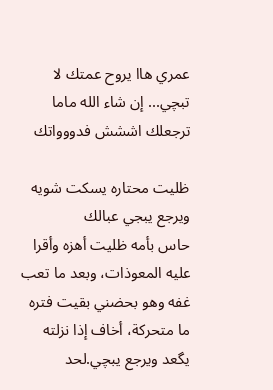عمري هاا يروح عمتك لا تبچي... إن شاء الله ماما ترجعلك اششش فدووواتك

ظليت محتاره يسكت شويه ويرجع يبجي عبالك
حاس بأمه ظليت أهزه وأقرا عليه المعوذات، وبعد ما تعب غفه وهو بحضني بقيت فتره ما متحركة، أخاف إذا نزلته يگعد ويرجع يبچي.لحد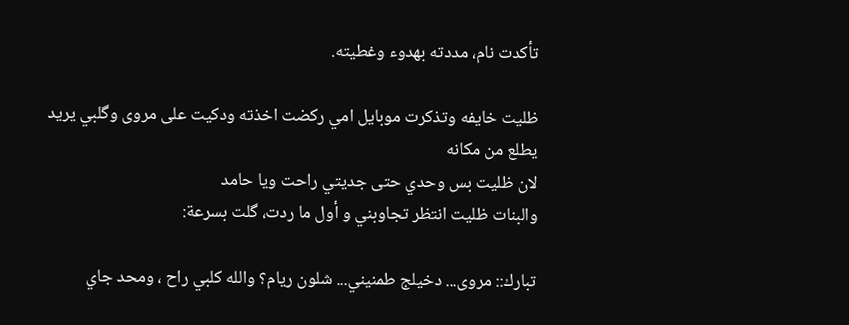تأكدت نام، مددته بهدوء وغطيته.

ظليت خايفه وتذكرت موبايل امي ركضت اخذته ودكيت على مروى وگلبي يريد يطلع من مكانه
لان ظليت بس وحدي حتى جديتي راحت ويا حامد
والبنات ظليت انتظر تجاوبني و أول ما ردت، گلت بسرعة:

تبارك:: مروى... دخيلج طمنيني... شلون ريام؟ والله كلبي راح ، ومحد جاي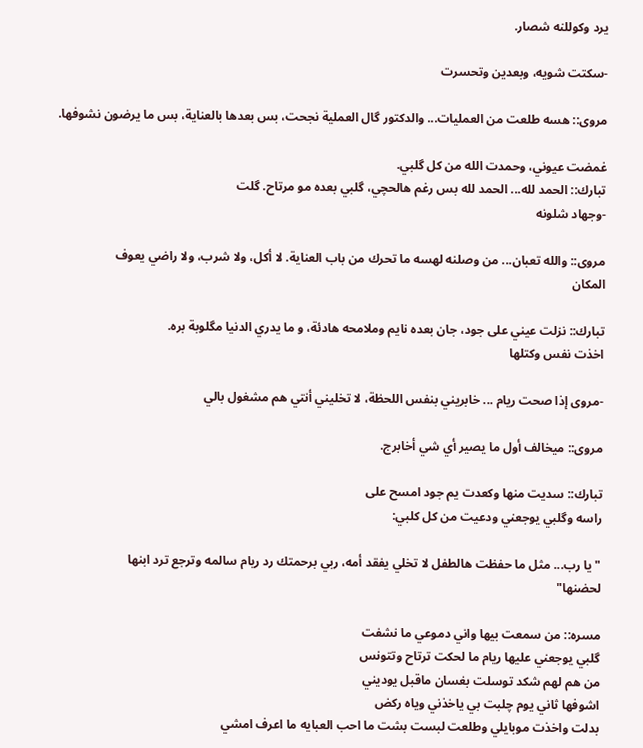يرد وكوللنه شصار.

-سكتت شويه، وبعدين وتحسرت

مروى:: هسه طلعت من العمليات... والدكتور گال العملية نجحت، بس بعدها بالعناية، بس ما يرضون نشوفها.

غمضت عيوني، وحمدت الله من كل گلبي.
تبارك:: الحمد لله... الحمد لله بس رغم هالحچي، گلبي بعده مو مرتاح. گلت
-وجهاد شلونه

مروى:: والله تعبان... من وصلنه لهسه ما تحرك من باب العناية. لا أكل، ولا شرب، ولا راضي يعوف
المكان

تبارك:: نزلت عيني على جود، جان بعده نايم وملامحه هادئة، و ما يدري الدنيا مگلوبة بره.
اخذت نفس وكتلها

-مروى إذا صحت ريام ... خابريني بنفس اللحظة، لا تخليني أنتي هم مشغول بالي

مروى:: ميخالف أول ما يصير أي شي أخابرج.

تبارك:: سديت منها وكعدت يم جود امسح على
راسه وگلبي يوجعني ودعيت من كل كلبي:

"يا رب... مثل ما حفظت هالطفل لا تخلي يفقد أمه، ربي برحمتك رد ريام سالمه وترجع ترد ابنها
لحضنها"

مسره:: من سمعت بيها واني دموعي ما نشفت
گلبي يوجعني عليها ريام ما لحكت ترتاح وتتونس
من هم لهم شكد توسلت بغسان ماقبل يوديني
اشوفها ثاني يوم چلبت بي ياخذني وياه ركض
بدلت واخذت موبايلي وطلعت لبست بشت ما احب العبايه ما اعرف امشي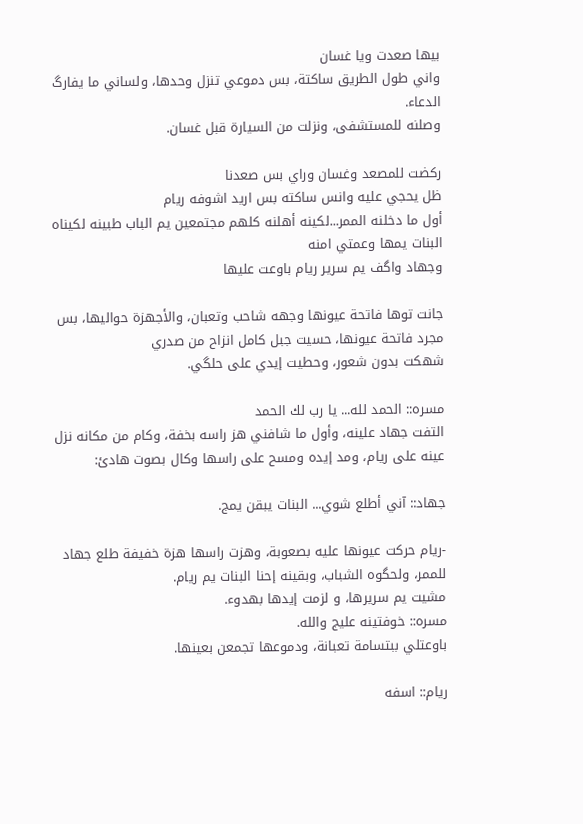بيها صعدت ويا غسان
واني طول الطريق ساكتة، بس دموعي تنزل وحدها، ولساني ما يفارگ الدعاء.
وصلنه للمستشفى، ونزلت من السيارة قبل غسان.

ركضت للمصعد وغسان وراي بس صعدنا
ظل يحجي عليه وانس ساكته بس اريد اشوفه ريام
أول ما دخلنه الممر...لكينه أهلنه كلهم مجتمعين يم الباب طبينه لكيناه البنات يمها وعمتي امنه
وجهاد واگف يم سرير ريام باوعت عليها

جانت توها فاتحة عيونها وجهه شاحب وتعبان، والأجهزة حواليها، بس مجرد فاتحة عيونها، حسيت جبل كامل انزاح من صدري
شهكت بدون شعور، وحطيت إيدي على حلگي.

مسره:: الحمد لله... يا رب لك الحمد
التفت جهاد علينه، وأول ما شافني هز راسه بخفة، وكام من مكانه نزل عينه على ريام، ومد إيده ومسح على راسها وكال بصوت هادئ:

جهاد:: آني أطلع شوي... البنات يبقن يمج.

-ريام حركت عيونها عليه بصعوبة، وهزت راسها هزة خفيفة طلع جهاد للممر، ولحگوه الشباب، وبقينه إحنا البنات يم ريام.
مشيت يم سريرها، و لزمت إيدها بهدوء.
مسره:: خوفتينه عليج والله.
باوعتلي ببتسامة تعبانة، ودموعها تجمعن بعينها.

ريام:: اسفه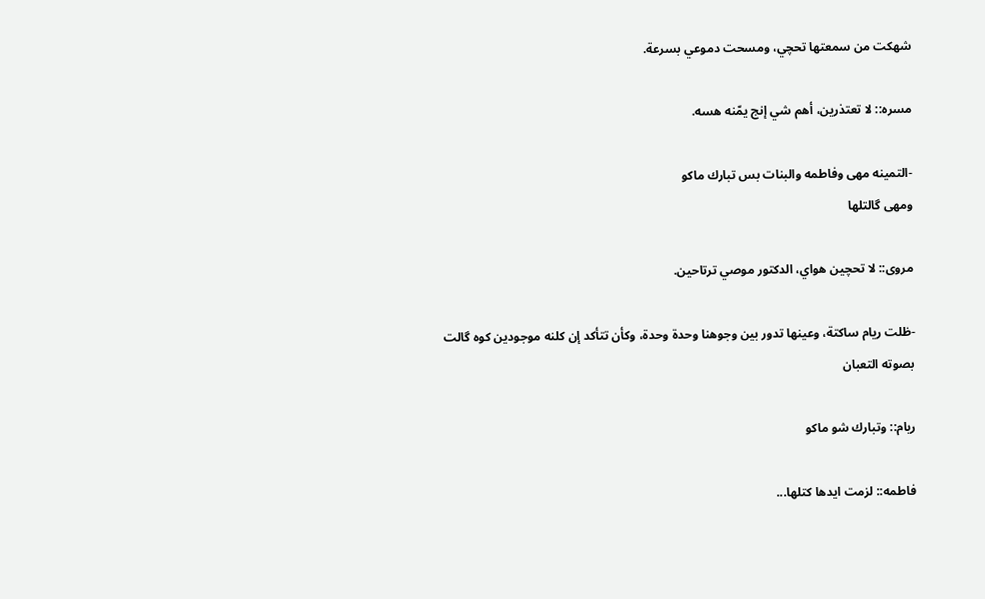شهكت من سمعتها تحچي، ومسحت دموعي بسرعة.

مسره:: لا تعتذرين، أهم شي إنج يمّنه هسه.

-التمينه مهى وفاطمه والبنات بس تبارك ماكو
ومهى گالتلها

مروى:: لا تحچين هواي، الدكتور موصي ترتاحين.

-ظلت ريام ساكتة، وعينها تدور بين وجوهنا وحدة وحدة، وكأن تتأكد إن كلنه موجودين كوه گالت
بصوته التعبان

ريام:: وتبارك شو ماكو

فاطمه:: لزمت ايدها كتلها...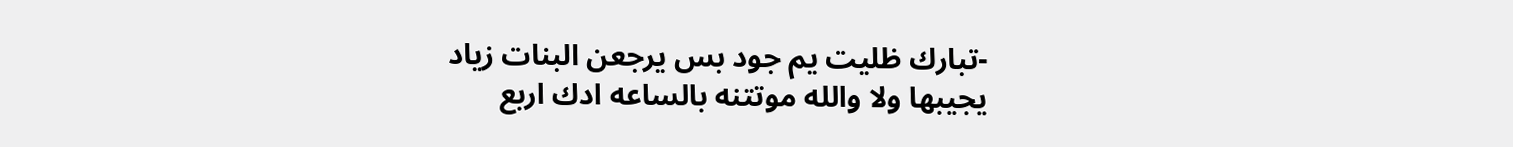-تبارك ظليت يم جود بس يرجعن البنات زياد
يجيبها ولا والله موتتنه بالساعه ادك اربع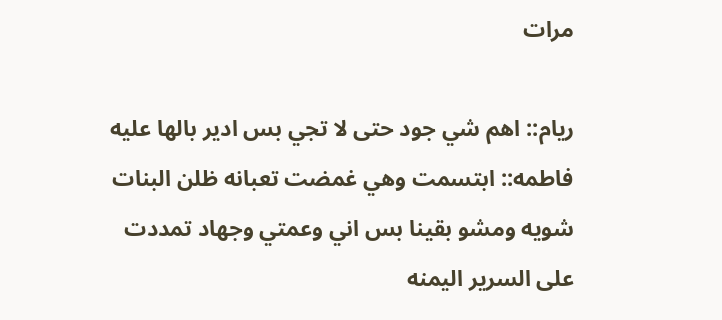مرات

ريام:: اهم شي جود حتى لا تجي بس ادير بالها عليه
فاطمه:: ابتسمت وهي غمضت تعبانه ظلن البنات
شويه ومشو بقينا بس اني وعمتي وجهاد تمددت
على السرير اليمنه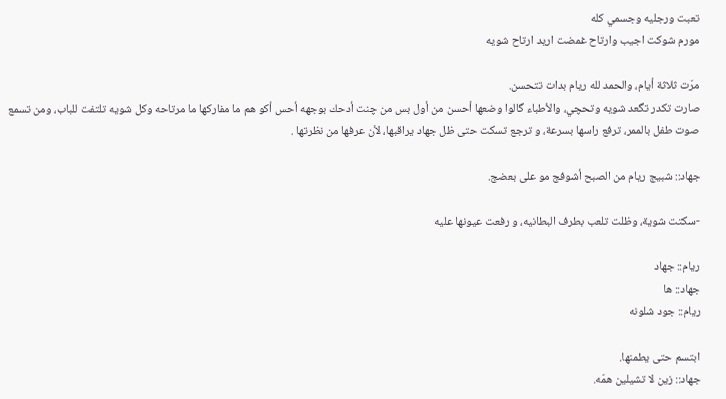تعبت ورجليه وجسمي كله
مورم شوكت اجيب وارتاح غمضت اريد ارتاح شويه

مرّت ثلاثة أيام، والحمد لله ريام بدات تتحسن.
صارت تكدر تگعد شويه وتحچي، والأطباء گالوا وضعها أحسن من أول بس من چنت أدحك بوجهه أحس أكو هم ما مفاركها ما مرتاحه وكل شويه تلتفت للباب، ومن تسمع صوت طفل بالممر، ترفع راسها بسرعة، و ترجع تسكت حتى ظل جهاد يراقبها، لأن عرفها من نظرتها .

جهاد:: شبيج ريام من الصبح أشوفج مو على بعضج.

-سكتت شوية، وظلت تلعب بطرف البطانيه، و رفعت عيونها عليه

ريام:: جهاد
جهاد:: ها
ريام:: جود شلونه

ابتسم حتى يطمنها.
جهاد:: زين لا تشيلين همّه.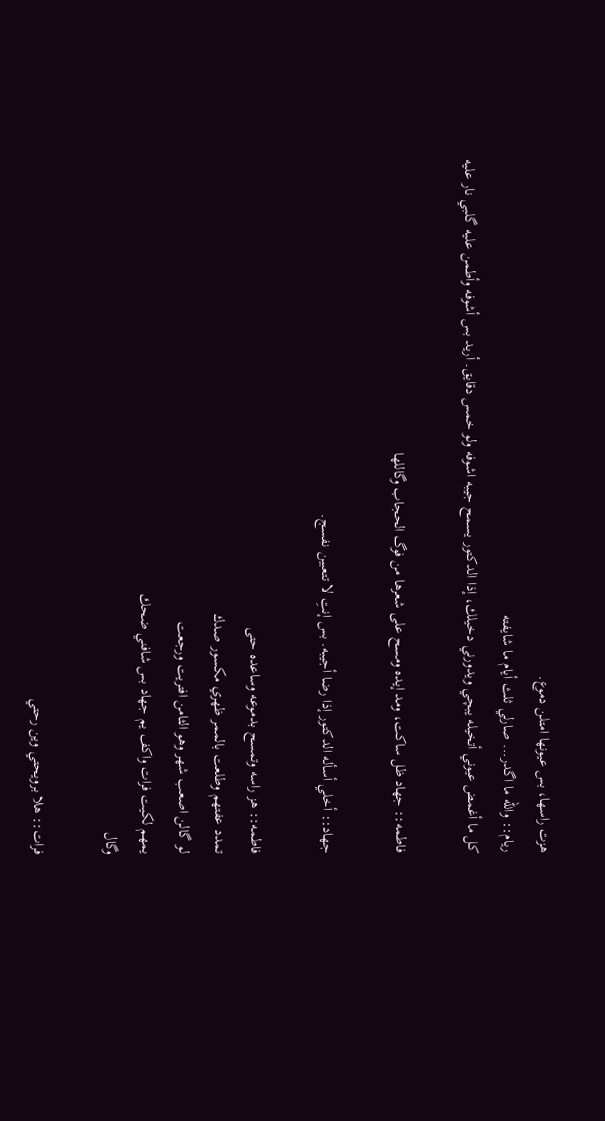هزت راسها، بس عيونها امتلن دموع.
ريام:: والله ما اگدر... صارلي ثلث أيام ما شايفته
كل ما أغمض عيوني أتخيله يبچي ويدورني دخيلك، إذا الدكتور يسمح جيبه اشوفه ولو خمس دقايق. أريد بس أشوفه وأطمن عليه گلبي نار عليه

فاطمه:: جهاد ظل ساكت، ومد إيده ومسح على شعرها من فوگ الحجاب وگاللها

جهاد:: أخلي أسأله الدكتور إذا رضا أجيبه. بس إنتِ لا تتعبين نفسج.

فاطمه:: هز راسه وتمسح بدموعه وساعده حتى
تمدد عفتهم وطلعت بالممر ظهري مكسور صدك
لو گالن اصعب شهر وهو الثامن افتريت ورجعت
يمهم لكيت فرات واكف يم جهاد بس شافني ضحك
وگال

فرات:: هلا برويحتي وين رحتي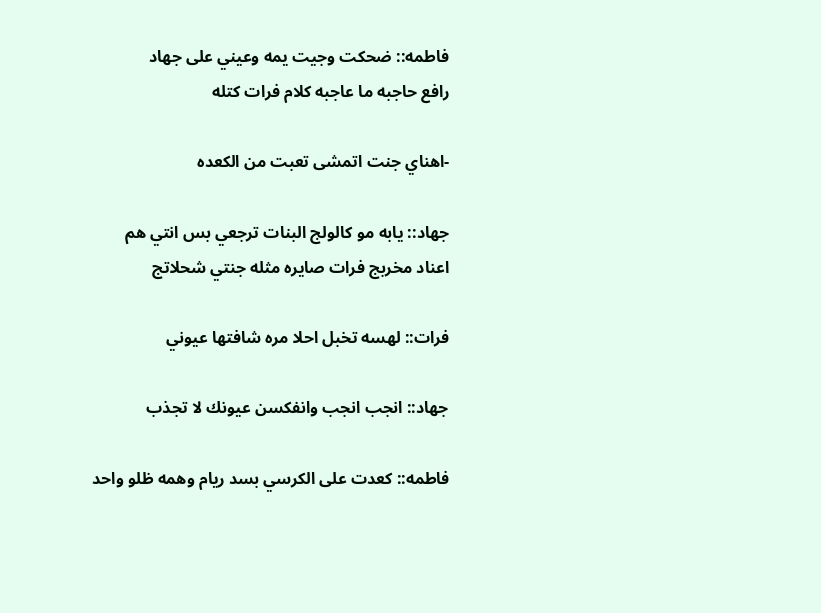فاطمه:: ضحكت وجيت يمه وعيني على جهاد
رافع حاجبه ما عاجبه كلام فرات كتله

-اهناي جنت اتمشى تعبت من الكعده

جهاد:: يابه مو كالولج البنات ترجعي بس انتي هم
اعناد مخربج فرات صايره مثله جنتي شحلاتج

فرات:: لهسه تخبل احلا مره شافتها عيوني

جهاد:: انجب انجب وانفكسن عيونك لا تجذب

فاطمه:: كعدت على الكرسي بسد ريام وهمه ظلو واحد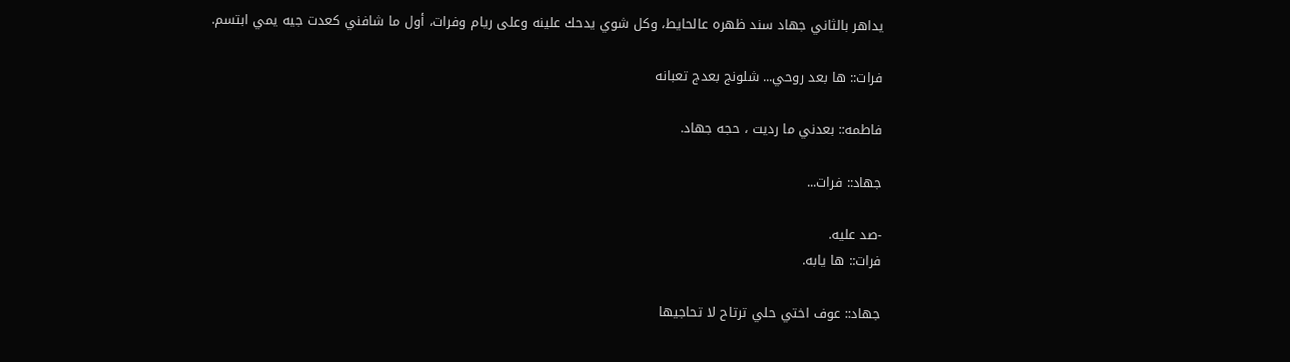يداهر بالثاني جهاد سند ظهره عالحايط، وكل شوي يدحك علينه وعلى ريام وفرات، أول ما شافني كعدت جيه يمي ابتسم.

فرات:: ها بعد روحي... شلونج بعدج تعبانه

فاطمه:: بعدني ما رديت ، حجه جهاد.

جهاد:: فرات...

-صد عليه.
فرات:: ها يابه.

جهاد:: عوف اختي حلي ترتاح لا تحاجيها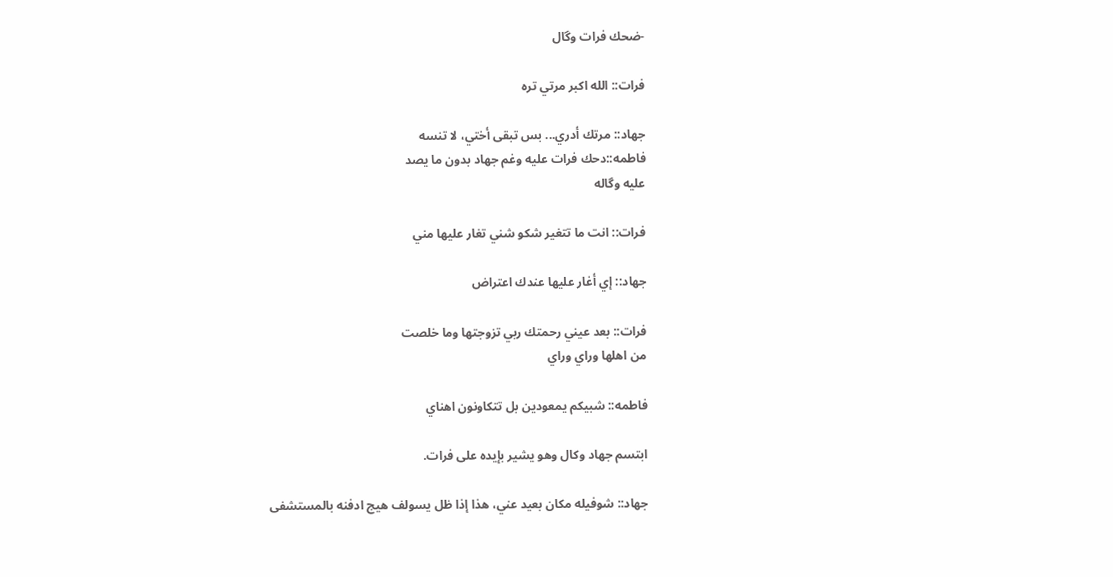-ضحك فرات وگال

فرات:: الله اكبر مرتي تره

جهاد:: مرتك أدري... بس تبقى أختي، لا تنسه
فاطمه::دحك فرات عليه وغم جهاد بدون ما يصد
عليه وگاله

فرات:: انت ما تتغير شكو شني تغار عليها مني

جهاد:: إي أغار عليها عندك اعتراض

فرات:: بعد عيني رحمتك ربي تزوجتها وما خلصت
من اهلها وراي وراي

فاطمه:: شبيكم يمعودين بل تتكاونون اهناي

ابتسم جهاد وكال وهو يشير بإيده على فرات.

جهاد:: شوفيله مكان بعيد عني، هذا إذا ظل يسولف هيج ادفنه بالمستشفى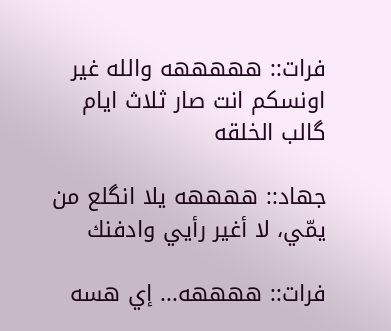فرات:: هههههه والله غير اونسكم انت صار ثلاث ايام گالب الخلقه

جهاد:: ههههه يلا انگلع من يمّي، لا أغير رأيي وادفنك

فرات:: ههههه... إي هسه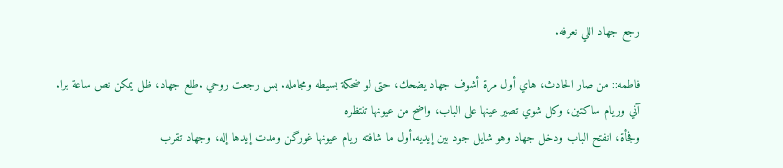رجع جهاد اللي نعرفه.

فاطمه:: من صار الحادث، هاي أول مرة أشوف جهاد يضحك، حتى لو ضحكة بسيطه ومجامله. بس رجعت روحي .طلع جهاد، ظل يمكن نص ساعة برا.
آني وريام ساكتين، وكل شوي تصير عينها على الباب، واضح من عيونها تنتظره
وفجأة، انفتح الباب ودخل جهاد وهو شايل جود بين إيديه.أول ما شافته ريام عيونها غورگن ومدت إيدها إله، وجهاد تقرب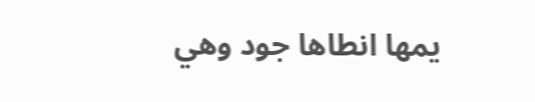يمها انطاها جود وهي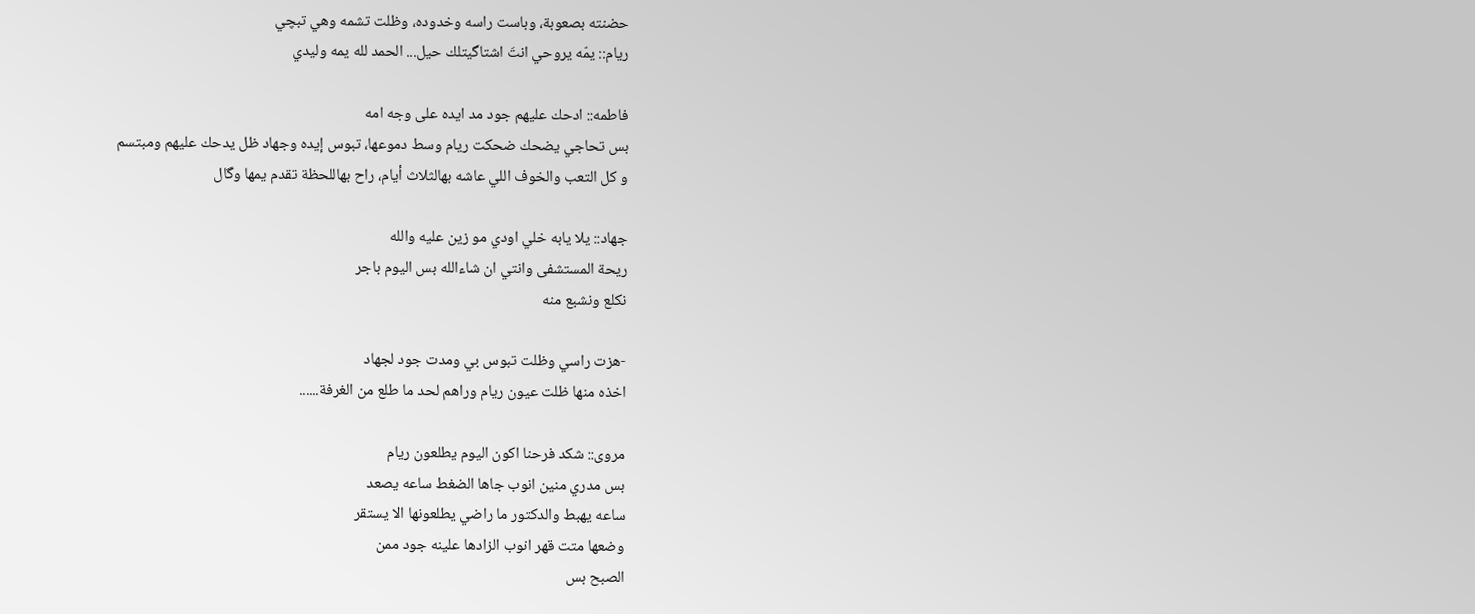حضنته بصعوبة، وباست راسه وخدوده، وظلت تشمه وهي تبچي
ريام:: يمّه يروحي انتَ اشتاگيتلك حيل... الحمد لله يمه وليدي

فاطمه:: ادحك عليهم جود مد ايده على وجه امه
بس تحاجي يضحك ضحكت ريام وسط دموعها، تبوس إيده وجهاد ظل يدحك عليهم ومبتسم
و كل التعب والخوف اللي عاشه بهالثلاث أيام، راح بهاللحظة تقدم يمها وگال

جهاد:: يلا يابه خلي اودي مو زين عليه والله
ريحة المستشفى وانتي ان شاءالله بس اليوم باجر
نكلع ونشبع منه

-هزت راسي وظلت تبوس بي ومدت جود لجهاد
اخذه منها ظلت عيون ريام وراهم لحد ما طلع من الغرفة......

مروى:: شكد فرحنا اكون اليوم يطلعون ريام
بس مدري منين انوب جاها الضغط ساعه يصعد
ساعه يهبط والدكتور ما راضي يطلعونها الا يستقر
وضعها متت قهر انوب الزادها علينه جود ممن
الصبح بس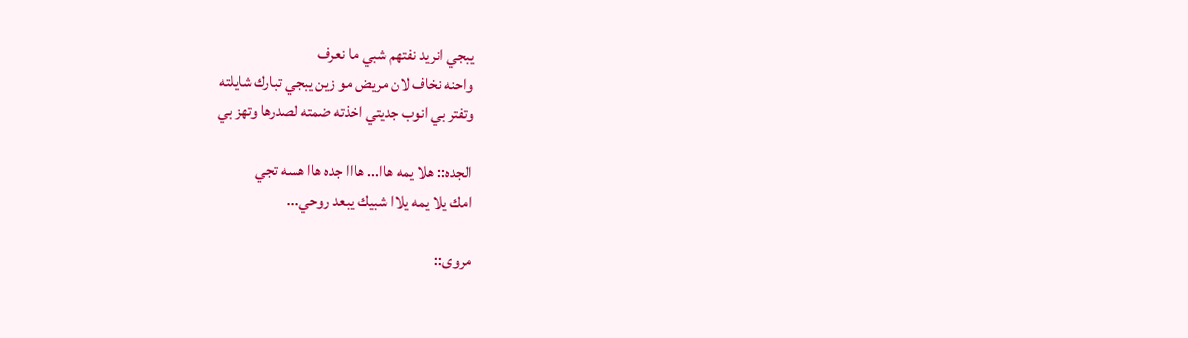يبجي انريد نفتهم شبي ما نعرف
واحنه نخاف لان مريض مو زين يبجي تبارك شايلته
وتفتر بي انوب جديتي اخذته ضمته لصدرها وتهز بي

الجده:: هلا يمه هاا... هااا جده هاا هسه تجي
امك يلا يمه يلاا شبيك يبعد روحي...

مروى::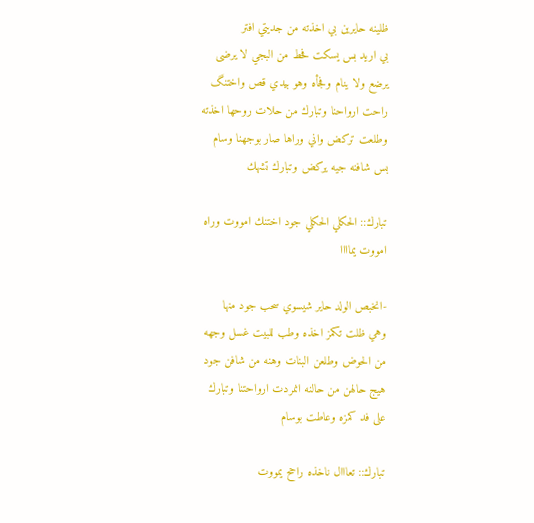ظلينه حايرين بي اخذته من جديتي افتر
بي اريد بس يسكت فحط من البجي لا يرضى
يرضع ولا ينام وفجأه وهو بيدي قص واختنگ
راحت ارواحنا وتبارك من حلات روحها اخذته
وطلعت تركض واني وراها صار بوجهنا وسام
بس شافنه جيه يركض وتبارك تشهك

تبارك:: الحكلي الحكلي جود اختنك امووت وراه
امووت يماااا

-انخبص الولد حاير شيسوي سحب جود منها
وهي ظلت تكمز اخذه وطب للبيت غسل وجهه
من الحوض وطلعن البنات وهنه من شافن جود
هيج حالهن من حالنه انمردت ارواحتنا وتبارك
على فد كمزه وعاطت بوسام

تبارك:: تعااال ناخذه راحح يمووت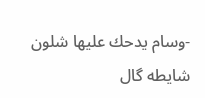-وسام يدحك عليها شلون شايطه گال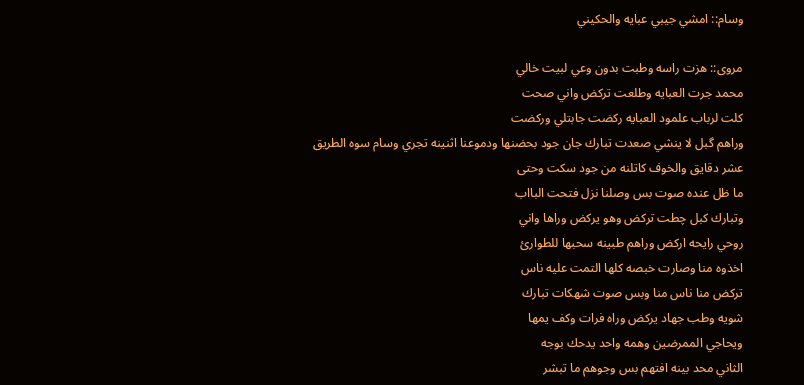وسام:: امشي جيبي عبايه والحكيني

مروى:: هزت راسه وطبت بدون وعي لبيت خالي
محمد جرت العبايه وطلعت تركض واني صحت
كلت لرباب علمود العبايه ركضت جابتلي وركضت
وراهم گبل لا ينشي صعدت تبارك جان جود بحضنها ودموعنا اثنينه تجري وسام سوه الطريق
عشر دقايق والخوف كاتلنه من جود سكت وحتى
ما ظل عنده صوت بس وصلنا نزل فتحت البااب
وتبارك كبل چطت تركض وهو يركض وراها واني
روحي رايحه اركض وراهم طبينه سحبها للطوارئ
اخذوه منا وصارت خبصه كلها التمت عليه ناس
تركض منا ناس منا وبس صوت شهكات تبارك
شويه وطب جهاد يركض وراه فرات وكف يمها
ويحاجي الممرضين وهمه واحد يدحك بوجه
الثاني محد بينه افتهم بس وجوهم ما تبشر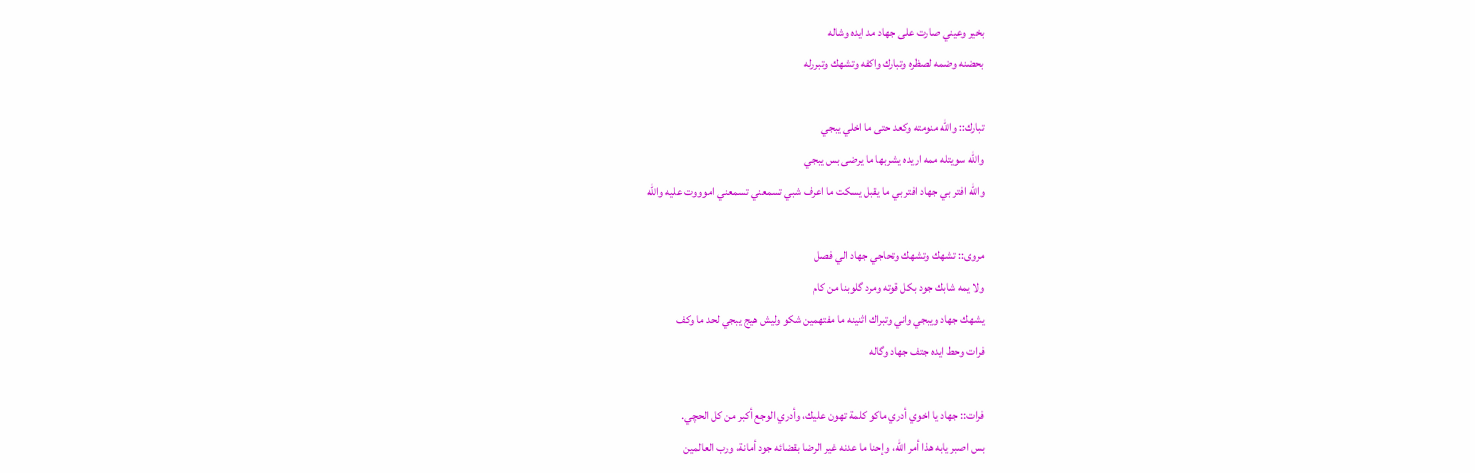بخير وعيني صارت على جهاد مد ايده وشاله
بحضنه وضمه لصظره وتبارك واكفه وتشهك وتبررله

تبارك:: والله منومته وكعد حتى ما اخلي يبجي
والله سويتله ممه اريده يشربها ما يرضى بس يبجي
والله افتر بي جهاد افتر بي ما يقبل يسكت ما اعرف شبي تسمعني تسمعني اموووت عليه والله

مروى:: تشهك وتشهك وتحاجي جهاد الي فصل
ولا يمه شابك جود بكل قوته ومرد گلوبنا من كام
يشهك جهاد ويبجي واني وتبراك اثنينه ما مفتهمين شكو وليش هيج يبجي لحد ما وكف
فرات وحط ايده جتف جهاد وگاله

فرات:: جهاد يا اخوي أدري ماكو كلمة تهون عليك، وأدري الوجع أكبر من كل الحچي.
بس اصبر يابه هذا أمر الله، وإحنا ما عدنه غير الرضا بقضائه جود أمانة، ورب العالمين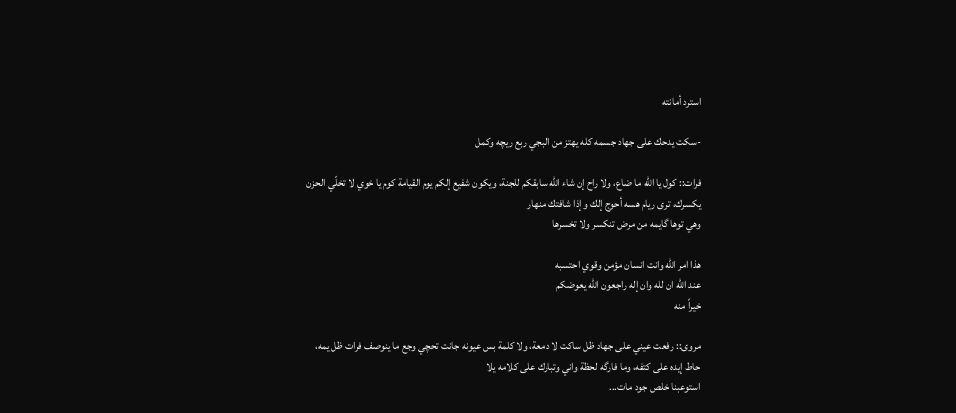استرد أمانته

-سكت يدحك على جهاد جسمه كله يهتز من البجي ربع ريچه وكمل

فرات:: كول يا الله ما ضاع، ولا راح إن شاء الله سابقكم للجنة، ويكون شفيع إلكم يوم القيامة كوم يا خوي لا تخلّي الحزن يكسرك، ترى ريام هسه أحوج إلك وإذا شافتك منهار
وهي توها گايمه من مرض تنكسر ولا تخسرها

هذا امر الله وانت انسان مؤمن وقوي احتسبه
عند الله ان لله وان إله راجعون الله يعوضكم
خيراً منه

مروى:: رفعت عيني على جهاد ظل ساكت لا دمعة، ولا كلمة بس عيونه جانت تحچي وجع ما ينوصف فرات ظل يمه، حاط إيده على كتفه، وما فارگه لحظة واني وتبارك على كلامه يلا
استوعبنا خلص جود مات...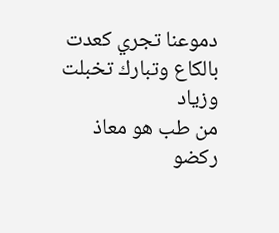دموعنا تجري كعدت بالكاع وتبارك تخبلت وزياد
من طب هو معاذ ركضو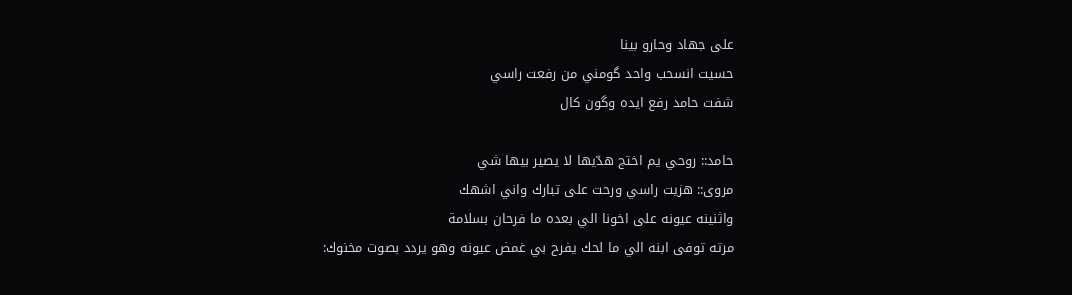على جهاد وحارو بينا
حسيت انسحب واحد گومني من رفعت راسي
شفت حامد رفع ايده وگون كال

حامد:: روحي يم اختج هدّيها لا يصير بيها شي
مروى:: هزيت راسي ورحت على تبارك واني اشهك
واثنينه عيونه على اخونا الي بعده ما فرحان بسلامة
مرته توفى ابنه الي ما لحك يفرح بي غمض عيونه وهو يردد بصوت مخنوك: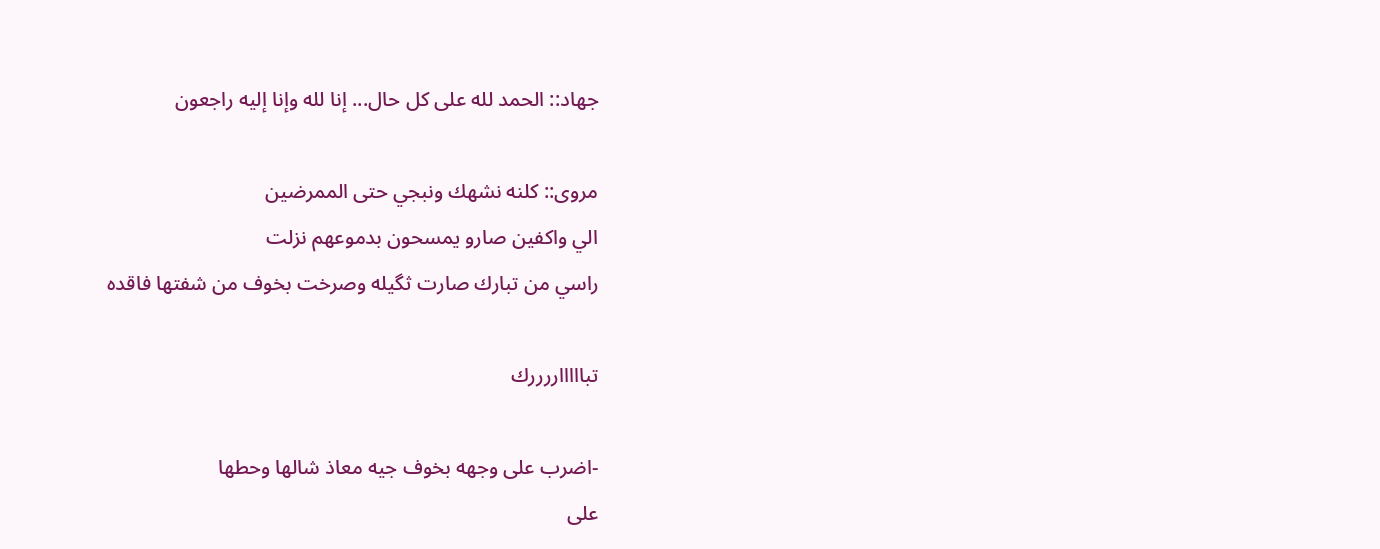جهاد:: الحمد لله على كل حال... إنا لله وإنا إليه راجعون

مروى:: كلنه نشهك ونبجي حتى الممرضين
الي واكفين صارو يمسحون بدموعهم نزلت
راسي من تبارك صارت ثگيله وصرخت بخوف من شفتها فاقده

تباااااررررك

-اضرب على وجهه بخوف جيه معاذ شالها وحطها
على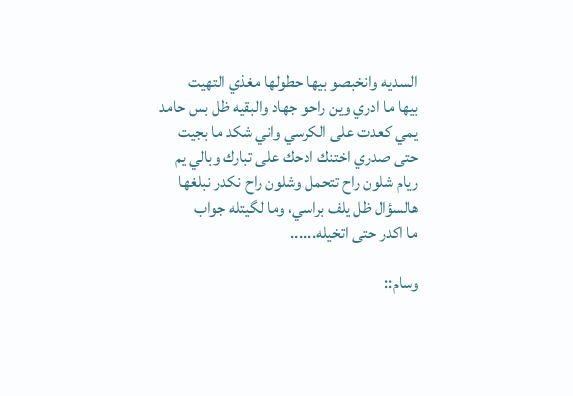السديه وانخبصو بيها حطولها مغذي التهيت
بيها ما ادري وين راحو جهاد والبقيه ظل بس حامد
يمي كعدت على الكرسي واني شكد ما بجيت
حتى صدري اختنك ادحك على تبارك وبالي يم
ريام شلون راح تتحمل وشلون راح نكدر نبلغها
هالسؤال ظل يلف براسي، وما لگيتله جواب
ما اكدر حتى اتخيله......

وسام::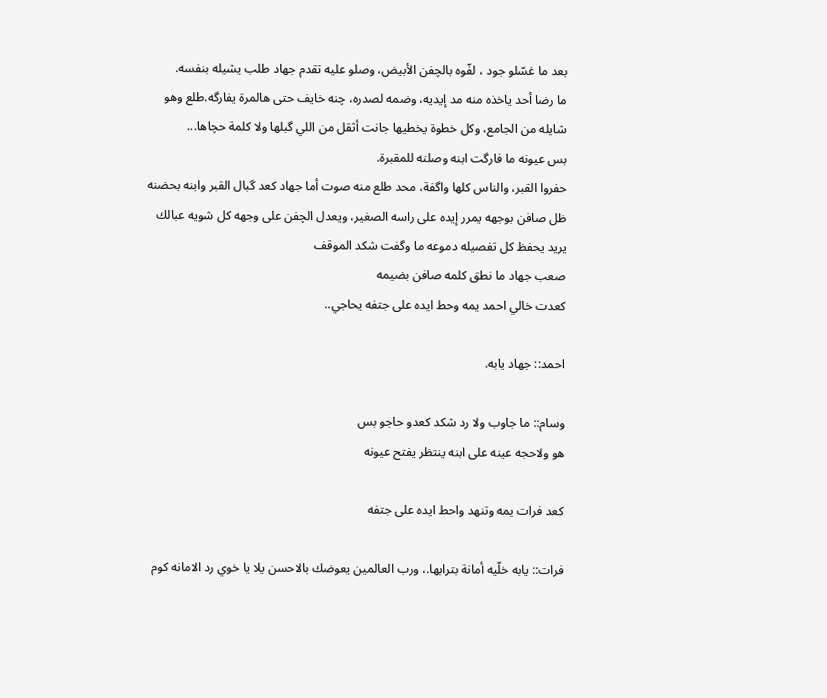بعد ما غسّلو جود ، لفّوه بالچفن الأبيض، وصلو عليه تقدم جهاد طلب يشيله بنفسه.
ما رضا أحد ياخذه منه مد إيديه، وضمه لصدره، چنه خايف حتى هالمرة يفارگه.طلع وهو شايله من الجامع، وكل خطوة يخطيها جانت أثقل من اللي گبلها ولا كلمة حچاها...
بس عيونه ما فارگت ابنه وصلنه للمقبرة.
حفروا القبر، والناس كلها واگفة، محد طلع منه صوت أما جهاد كعد گبال القبر وابنه بحضنه
ظل صافن بوجهه يمرر إيده على راسه الصغير، ويعدل الچفن على وجهه كل شويه عبالك يريد يحفظ كل تفصيله دموعه ما وگفت شكد الموقف
صعب جهاد ما نطق كلمه صافن بضيمه
كعدت خالي احمد يمه وحط ايده على جتفه يحاجي..

احمد:: جهاد يابه.

وسام:: ما جاوب ولا رد شكد كعدو حاجو بس
هو ولاحجه عينه على ابنه ينتظر يفتح عيونه

كعد فرات يمه وتنهد واحط ايده على جتفه

فرات:: يابه خلّيه أمانة بترابها.، ورب العالمين يعوضك بالاحسن يلا يا خوي رد الامانه كوم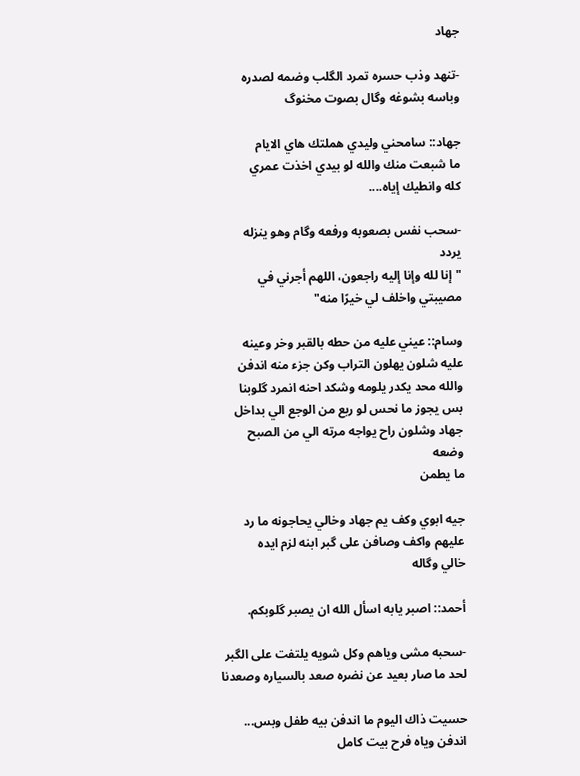جهاد

-تنهد وذب حسره تمرد الگلب وضمه لصدره
وباسه بشوغه وگال بصوت مخنوگ

جهاد:: سامحني وليدي هملتك هاي الايام
ما شبعت منك والله لو بيدي اخذت عمري
كله وانطيك إياه....

-سحب نفس بصعوبه ورفعه وگام وهو ينزله
يردد
"إنا لله وإنا إليه راجعون، اللهم أجرني في مصيبتي واخلف لي خيرًا منه"

وسام:: عيني عليه من حطه بالقبر وخر وعينه
عليه شلون يهلون التراب وكن جزء منه اندفن
والله محد يكدر يلومه وشكد احنه انمرد گلوبنا
بس يجوز ما نحس لو ربع من الوجع الي بداخل
جهاد وشلون راح يواجه مرته الي من الصبح وضعه
ما يطمن

جيه ابوي وكف يم جهاد وخالي يحاجونه ما رد
عليهم واكف وصافن على گبر ابنه لزم ايده
خالي وگاله

أحمد:: اصبر يابه اسأل الله ان يصبر گلوبكم.

-سحبه مشى وياهم وكل شويه يلتفت على الگبر
لحد ما صار بعيد عن نضره صعد بالسياره وصعدنا

حسيت ذاك اليوم ما اندفن بيه طفل وبس...
اندفن وياه فرح بيت كامل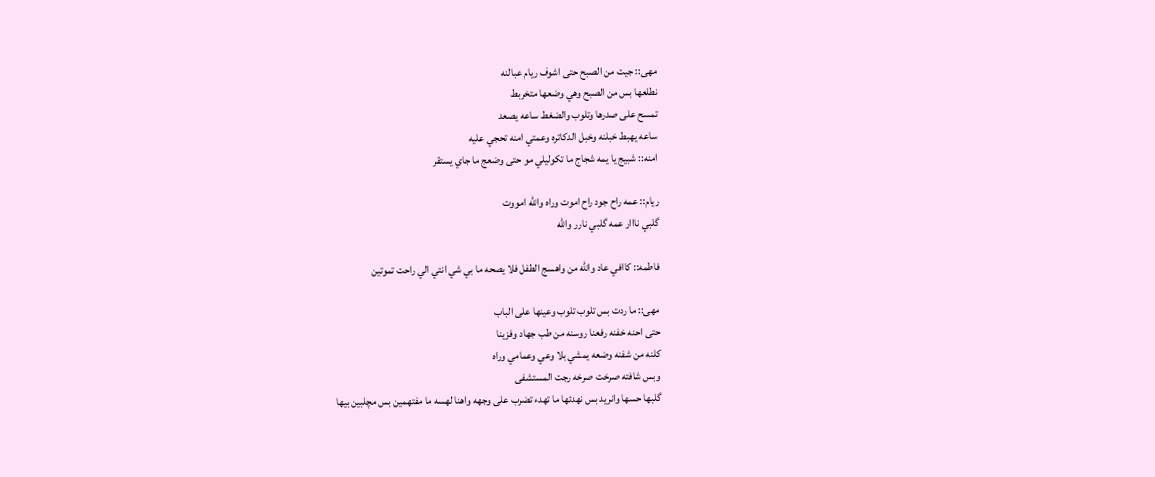مهى:: جيت من الصبح حتى اشوف ريام عبالنه
نطلعها بس من الصبح وهي وضعها متخربط
تمسح على صدرها وتلوب والضغط ساعه يصعد
ساعه يهبط خبلنه وخبل الدكاتره وعمتي امنه تحجي عليه
امنه:: شبيج يا يمه شجاج ما تكوليلي مو حتى وضعج ما جاي يستقر

ريام:: عمه راح جود راح اموت وراه والله امووت
گلبي نااار عمه گلبي نارر والله

فاطمه:: كاافي عاد والله من واهسج الطفل فلا يصحه ما بي شي انتي الي راحت تموتين

مهى:: ما ردت بس تلوب تلوب وعينها على الباب
حتى احنه خفنه رفعنا روسنه من طب جهاد وفزينا
كلنه من شفنه وضعه يمشي بلا وعي وعمامي وراه
وبس شافته صرخت صرخه رجت المستشفى
گلبها حسها وانريد بس نهدئها ما تهدء تضرب على وجهه واهنا لهسه ما مفتهمين بس مچلبين بيها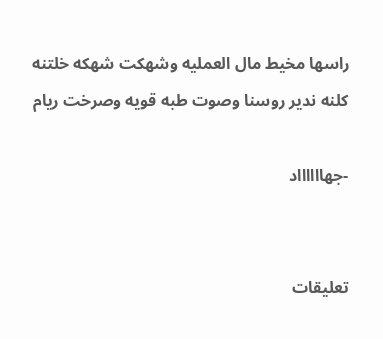راسها مخيط مال العمليه وشهكت شهكه خلتنه
كلنه ندير روسنا وصوت طبه قويه وصرخت ريام

-جهااااااد


تعليقات